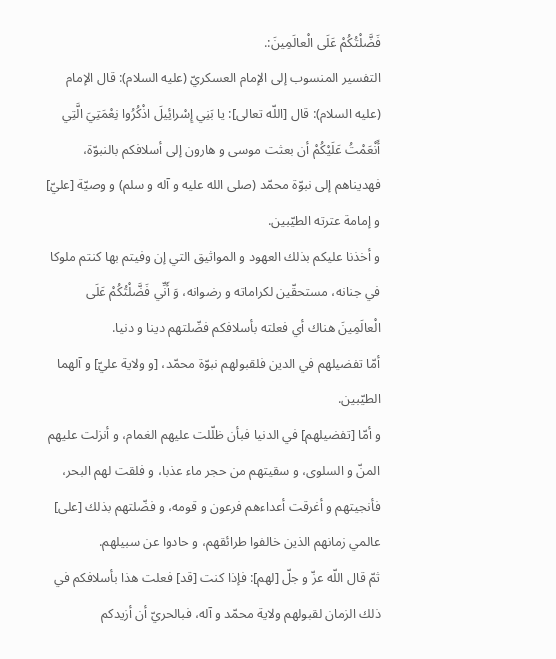فَضَّلْتُكُمْ عَلَى الْعالَمِينَ:.
التفسير المنسوب إلى الإمام العسكريّ (عليه السلام): قال الإمام (عليه السلام): قال [اللّه تعالى]: يا بَنِي إِسْرائِيلَ اذْكُرُوا نِعْمَتِيَ الَّتِي أَنْعَمْتُ عَلَيْكُمْ أن بعثت موسى و هارون إلى أسلافكم بالنبوّة، فهديناهم إلى نبوّة محمّد (صلى الله عليه و آله و سلم) و وصيّة [عليّ] و إمامة عترته الطيّبين.
و أخذنا عليكم بذلك العهود و المواثيق التي إن وفيتم بها كنتم ملوكا في جنانه، مستحقّين لكراماته و رضوانه، وَ أَنِّي فَضَّلْتُكُمْ عَلَى الْعالَمِينَ هناك أي فعلته بأسلافكم فضّلتهم دينا و دنيا.
أمّا تفضيلهم في الدين فلقبولهم نبوّة محمّد، [و ولاية عليّ] و آلهما الطيّبين.
و أمّا [تفضيلهم] في الدنيا فبأن ظلّلت عليهم الغمام، و أنزلت عليهم المنّ و السلوى، و سقيتهم من حجر ماء عذبا، و فلقت لهم البحر، فأنجيتهم و أغرقت أعداءهم فرعون و قومه، و فضّلتهم بذلك [على] عالمي زمانهم الذين خالفوا طرائقهم، و حادوا عن سبيلهم.
ثمّ قال اللّه عزّ و جلّ [لهم]: فإذا كنت [قد] فعلت هذا بأسلافكم في ذلك الزمان لقبولهم ولاية محمّد و آله، فبالحريّ أن أزيدكم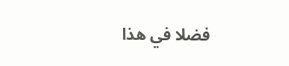فضلا في هذا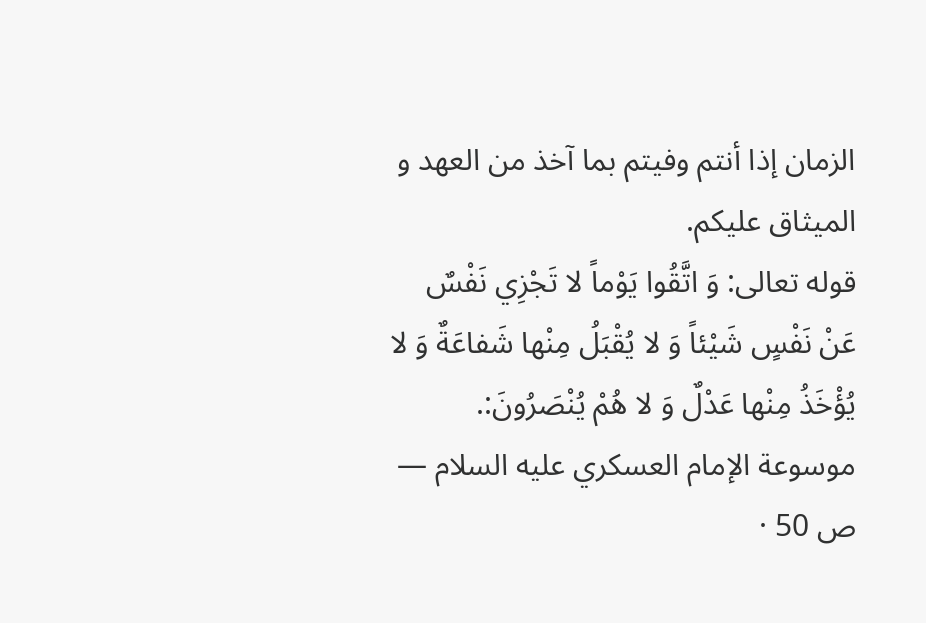الزمان إذا أنتم وفيتم بما آخذ من العهد و الميثاق عليكم.
قوله تعالى: وَ اتَّقُوا يَوْماً لا تَجْزِي نَفْسٌ عَنْ نَفْسٍ شَيْئاً وَ لا يُقْبَلُ مِنْها شَفاعَةٌ وَ لا يُؤْخَذُ مِنْها عَدْلٌ وَ لا هُمْ يُنْصَرُونَ:.
موسوعة الإمام العسكري عليه السلام — ص 50 ·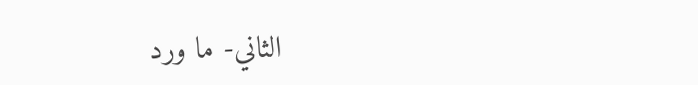الثاني- ما ورد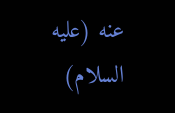عنه (عليه السلام)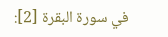في سورة البقرة [2]: